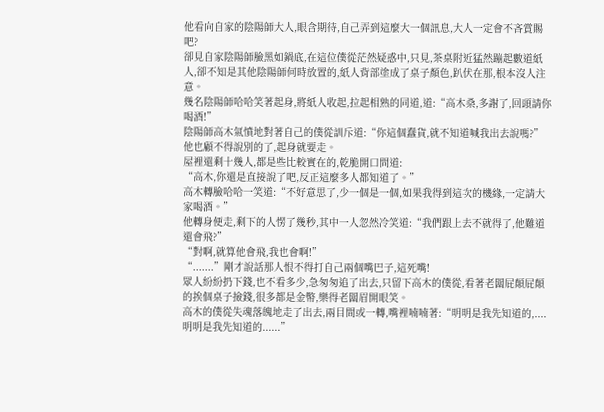他看向自家的陰陽師大人,眼含期待,自己弄到這麼大一個訊息,大人一定會不吝賞賜吧?
卻見自家陰陽師臉黑如鍋底,在這位僕從茫然疑惑中,只見,茶桌附近猛然蹦起數道紙人,卻不知是其他陰陽師何時放置的,紙人背部塗成了桌子顏色,趴伏在那,根本沒人注意。
幾名陰陽師哈哈笑著起身,將紙人收起,拉起相熟的同道,道:“高木桑,多謝了,回頭請你喝酒!”
陰陽師高木氣憤地對著自己的僕從訓斥道:“你這個蠢貨,就不知道喊我出去說嗎?”
他也顧不得說別的了,起身就要走。
屋裡還剩十幾人,都是些比較實在的,乾脆開口問道:
“高木,你還是直接說了吧,反正這麼多人都知道了。”
高木轉臉哈哈一笑道:“不好意思了,少一個是一個,如果我得到這次的機緣,一定請大家喝酒。”
他轉身便走,剩下的人愣了幾秒,其中一人忽然冷笑道:“我們跟上去不就得了,他難道還會飛?”
“對啊,就算他會飛,我也會啊!”
“.......”剛才說話那人恨不得打自己兩個嘴巴子,這死嘴!
眾人紛紛扔下錢,也不看多少,急匆匆追了出去,只留下高木的僕從,看著老闆屁顛屁顛的挨個桌子撿錢,很多都是金幣,樂得老闆眉開眼笑。
高木的僕從失魂落魄地走了出去,兩目間或一轉,嘴裡喃喃著:“明明是我先知道的,....明明是我先知道的......”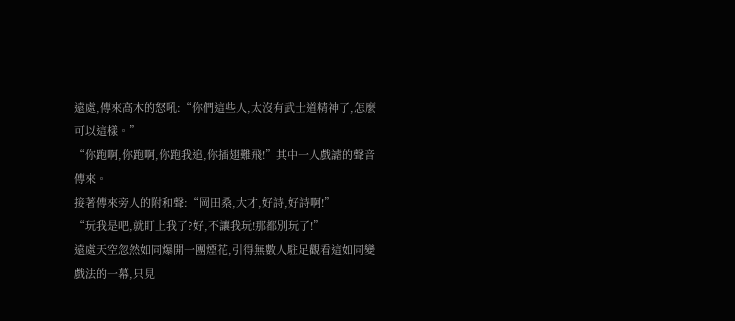遠處,傳來高木的怒吼:“你們這些人,太沒有武士道精神了,怎麼可以這樣。”
“你跑啊,你跑啊,你跑我追,你插翅難飛!”其中一人戲謔的聲音傳來。
接著傳來旁人的附和聲:“岡田桑,大才,好詩,好詩啊!”
“玩我是吧,就盯上我了?好,不讓我玩!那都別玩了!”
遠處天空忽然如同爆開一團煙花,引得無數人駐足觀看這如同變戲法的一幕,只見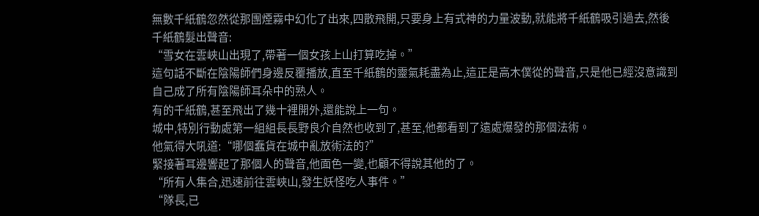無數千紙鶴忽然從那團煙霧中幻化了出來,四散飛開,只要身上有式神的力量波動,就能將千紙鶴吸引過去,然後千紙鶴髮出聲音:
“雪女在雲峽山出現了,帶著一個女孩上山打算吃掉。”
這句話不斷在陰陽師們身邊反覆播放,直至千紙鶴的靈氣耗盡為止,這正是高木僕從的聲音,只是他已經沒意識到自己成了所有陰陽師耳朵中的熟人。
有的千紙鶴,甚至飛出了幾十裡開外,還能說上一句。
城中,特別行動處第一組組長長野良介自然也收到了,甚至,他都看到了遠處爆發的那個法術。
他氣得大吼道:“哪個蠢貨在城中亂放術法的?”
緊接著耳邊響起了那個人的聲音,他面色一變,也顧不得說其他的了。
“所有人集合,迅速前往雲峽山,發生妖怪吃人事件。”
“隊長,已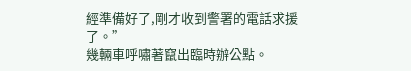經準備好了,剛才收到警署的電話求援了。”
幾輛車呼嘯著竄出臨時辦公點。